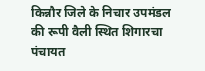किन्नौर जिले के निचार उपमंडल की रूपी वैली स्थित शिगारचा पंचायत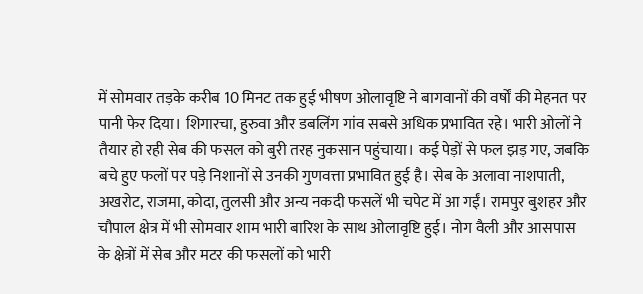में सोमवार तड़के करीब 10 मिनट तक हुई भीषण ओलावृष्टि ने बागवानों की वर्षों की मेहनत पर पानी फेर दिया। शिगारचा, हुरुवा और डबलिंग गांव सबसे अधिक प्रभावित रहे। भारी ओलों ने तैयार हो रही सेब की फसल को बुरी तरह नुकसान पहुंचाया। कई पेड़ों से फल झड़ गए, जबकि बचे हुए फलों पर पड़े निशानों से उनकी गुणवत्ता प्रभावित हुई है। सेब के अलावा नाशपाती, अखरोट, राजमा, कोदा, तुलसी और अन्य नकदी फसलें भी चपेट में आ गईं। रामपुर बुशहर और चौपाल क्षेत्र में भी सोमवार शाम भारी बारिश के साथ ओलावृष्टि हुई। नोग वैली और आसपास के क्षेत्रों में सेब और मटर की फसलों को भारी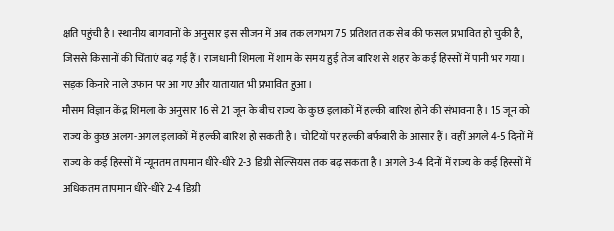क्षति पहुंची है। स्थानीय बागवानों के अनुसार इस सीजन में अब तक लगभग 75 प्रतिशत तक सेब की फसल प्रभावित हो चुकी है, जिससे किसानों की चिंताएं बढ़ गई हैं। राजधानी शिमला में शाम के समय हुई तेज बारिश से शहर के कई हिस्सों में पानी भर गया। सड़क किनारे नाले उफान पर आ गए और यातायात भी प्रभावित हुआ।
मौसम विज्ञान केंद्र शिमला के अनुसार 16 से 21 जून के बीच राज्य के कुछ इलाकों में हल्की बारिश होने की संभावना है। 15 जून को राज्य के कुछ अलग-अगल इलाकों में हल्की बारिश हो सकती है। चोटियों पर हल्की बर्फबारी के आसार हैं। वहीं अगले 4-5 दिनों में राज्य के कई हिस्सों में न्यूनतम तापमान धीरे-धीरे 2-3 डिग्री सेल्सियस तक बढ़ सकता है। अगले 3-4 दिनों में राज्य के कई हिस्सों में अधिकतम तापमान धीरे-धीरे 2-4 डिग्री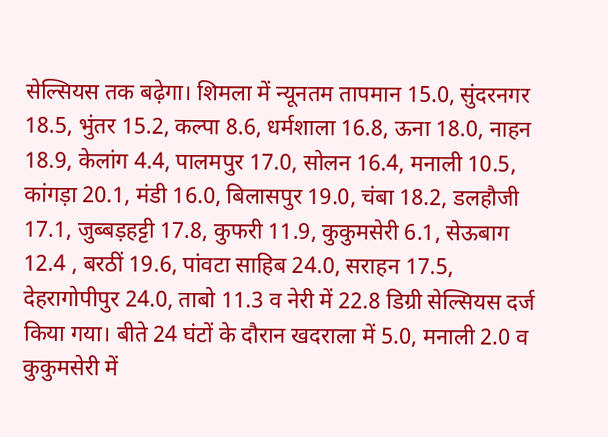सेल्सियस तक बढ़ेगा। शिमला में न्यूनतम तापमान 15.0, सुंदरनगर 18.5, भुंतर 15.2, कल्पा 8.6, धर्मशाला 16.8, ऊना 18.0, नाहन 18.9, केलांग 4.4, पालमपुर 17.0, सोलन 16.4, मनाली 10.5, कांगड़ा 20.1, मंडी 16.0, बिलासपुर 19.0, चंबा 18.2, डलहौजी 17.1, जुब्बड़हट्टी 17.8, कुफरी 11.9, कुकुमसेरी 6.1, सेऊबाग 12.4 , बरठीं 19.6, पांवटा साहिब 24.0, सराहन 17.5, देहरागोपीपुर 24.0, ताबो 11.3 व नेरी में 22.8 डिग्री सेल्सियस दर्ज किया गया। बीते 24 घंटों के दौरान खदराला में 5.0, मनाली 2.0 व कुकुमसेरी में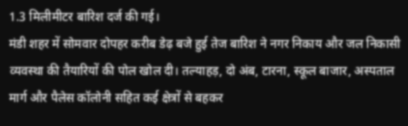1.3 मिलीमीटर बारिश दर्ज की गई।
मंडी शहर में सोमवार दोपहर करीब डेढ़ बजे हुई तेज बारिश ने नगर निकाय और जल निकासी व्यवस्था की तैयारियों की पोल खोल दी। तल्याहड़, दो अंब, टारना, स्कूल बाजार, अस्पताल मार्ग और पैलेस कॉलोनी सहित कई क्षेत्रों से बहकर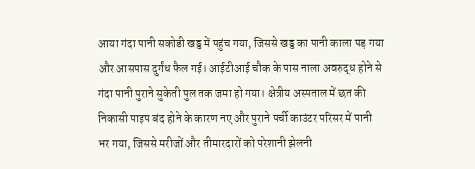आया गंदा पानी सकोडी खड्ड में पहुंच गया, जिससे खड्ड का पानी काला पड़ गया और आसपास दुर्गंध फैल गई। आईटीआई चौक के पास नाला अवरुद्ध होने से गंदा पानी पुराने सुकेती पुल तक जमा हो गया। क्षेत्रीय अस्पताल में छत की निकासी पाइप बंद होने के कारण नए और पुराने पर्ची काउंटर परिसर में पानी भर गया, जिससे मरीजों और तीमारदारों को परेशानी झेलनी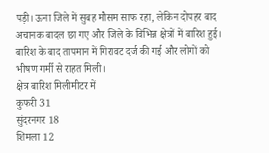पड़ी। ऊना जिले में सुबह मौसम साफ रहा, लेकिन दोपहर बाद अचानक बादल छा गए और जिले के विभिन्न क्षेत्रों में बारिश हुई। बारिश के बाद तापमान में गिरावट दर्ज की गई और लोगों को भीषण गर्मी से राहत मिली।
क्षेत्र बारिश मिलीमीटर में
कुफरी 31
सुंदरनगर 18
शिमला 12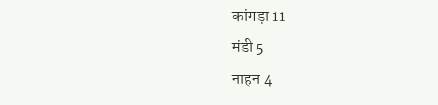कांगड़ा 11
मंडी 5
नाहन 4